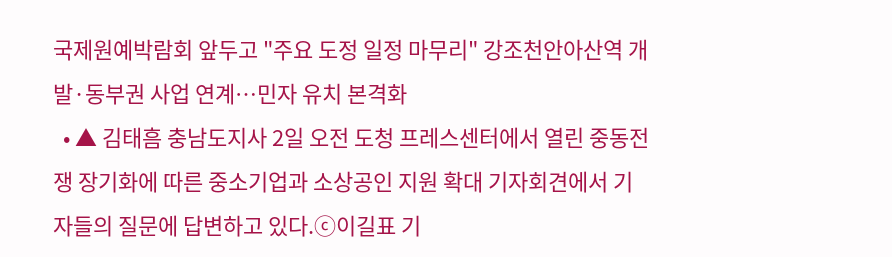국제원예박람회 앞두고 "주요 도정 일정 마무리" 강조천안아산역 개발·동부권 사업 연계…민자 유치 본격화
  • ▲ 김태흠 충남도지사 2일 오전 도청 프레스센터에서 열린 중동전쟁 장기화에 따른 중소기업과 소상공인 지원 확대 기자회견에서 기자들의 질문에 답변하고 있다.ⓒ이길표 기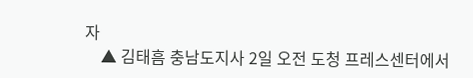자
    ▲ 김태흠 충남도지사 2일 오전 도청 프레스센터에서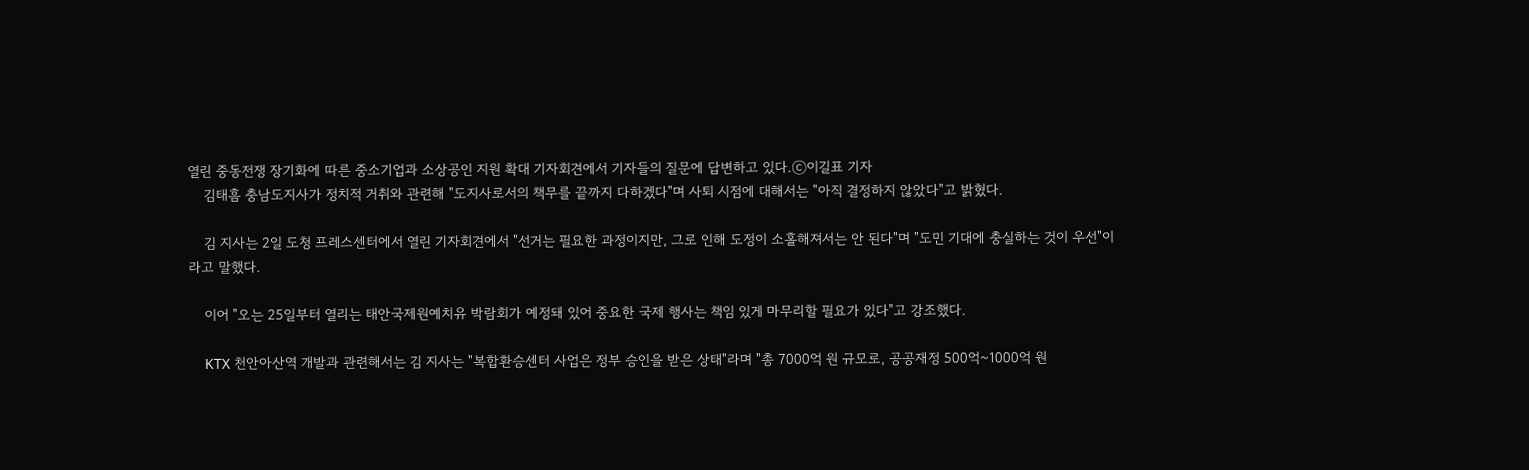열린 중동전쟁 장기화에 따른 중소기업과 소상공인 지원 확대 기자회견에서 기자들의 질문에 답변하고 있다.ⓒ이길표 기자
    김태흠 충남도지사가 정치적 거취와 관련해 "도지사로서의 책무를 끝까지 다하겠다"며 사퇴 시점에 대해서는 "아직 결정하지 않았다"고 밝혔다.

    김 지사는 2일 도청 프레스센터에서 열린 기자회견에서 "선거는 필요한 과정이지만, 그로 인해 도정이 소홀해져서는 안 된다"며 "도민 기대에 충실하는 것이 우선"이라고 말했다.

    이어 "오는 25일부터 열리는 태안국제원예치유 박람회가 예정돼 있어 중요한 국제 행사는 책임 있게 마무리할 필요가 있다"고 강조했다.

    KTX 천안아산역 개발과 관련해서는 김 지사는 "복합환승센터 사업은 정부 승인을 받은 상태"라며 "총 7000억 원 규모로, 공공재정 500억~1000억 원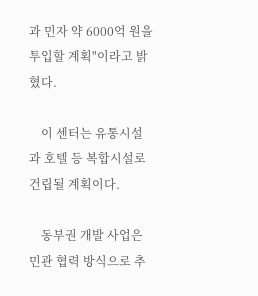과 민자 약 6000억 원을 투입할 계획"이라고 밝혔다.

    이 센터는 유통시설과 호텔 등 복합시설로 건립될 계획이다.

    동부권 개발 사업은 민관 협력 방식으로 추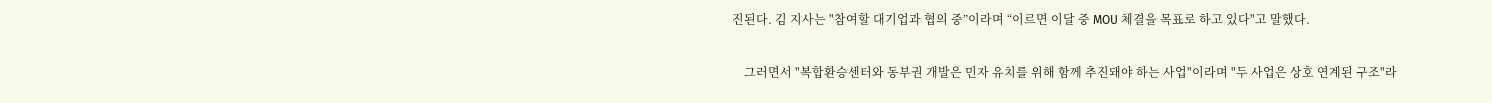진된다. 김 지사는 "참여할 대기업과 협의 중”이라며 “이르면 이달 중 MOU 체결을 목표로 하고 있다"고 말했다.

    그러면서 "복합환승센터와 동부권 개발은 민자 유치를 위해 함께 추진돼야 하는 사업"이라며 "두 사업은 상호 연계된 구조"라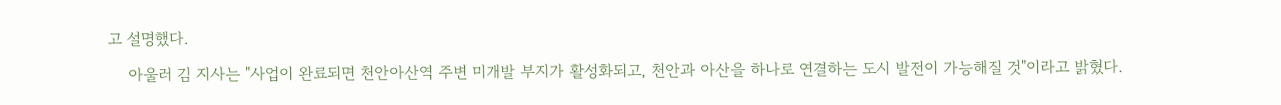고 설명했다.

    아울러 김 지사는 "사업이 완료되면 천안아산역 주변 미개발 부지가 활성화되고, 천안과 아산을 하나로 연결하는 도시 발전이 가능해질 것"이라고 밝혔다.